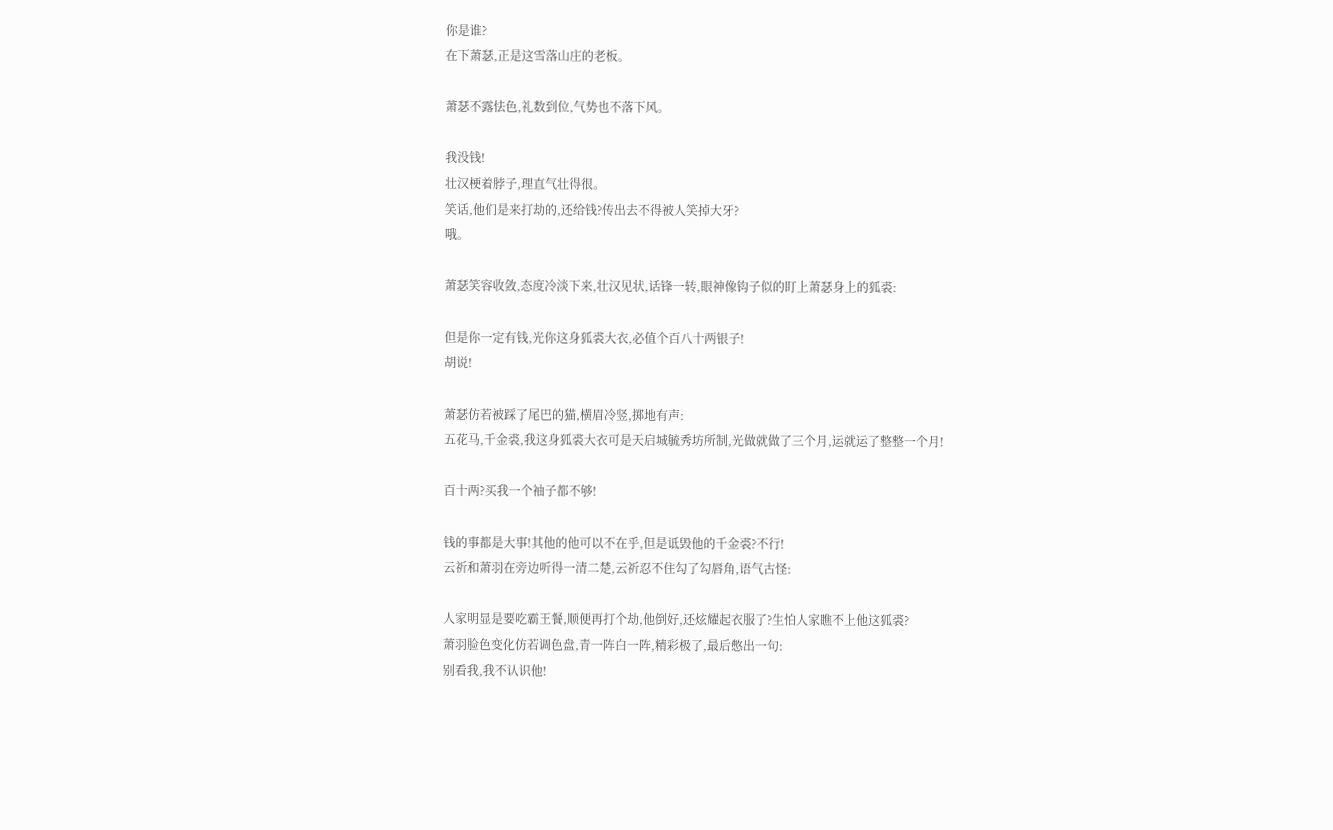你是谁?
在下萧瑟,正是这雪落山庄的老板。

萧瑟不露怯色,礼数到位,气势也不落下风。

我没钱!
壮汉梗着脖子,理直气壮得很。
笑话,他们是来打劫的,还给钱?传出去不得被人笑掉大牙?
哦。

萧瑟笑容收敛,态度冷淡下来,壮汉见状,话锋一转,眼神像钩子似的盯上萧瑟身上的狐裘:

但是你一定有钱,光你这身狐裘大衣,必值个百八十两银子!
胡说!

萧瑟仿若被踩了尾巴的猫,横眉冷竖,掷地有声:
五花马,千金裘,我这身狐裘大衣可是天启城毓秀坊所制,光做就做了三个月,运就运了整整一个月!

百十两?买我一个袖子都不够!

钱的事都是大事!其他的他可以不在乎,但是诋毁他的千金裘?不行!
云祈和萧羽在旁边听得一清二楚,云祈忍不住勾了勾唇角,语气古怪:

人家明显是要吃霸王餐,顺便再打个劫,他倒好,还炫耀起衣服了?生怕人家瞧不上他这狐裘?
萧羽脸色变化仿若调色盘,青一阵白一阵,精彩极了,最后憋出一句:
别看我,我不认识他!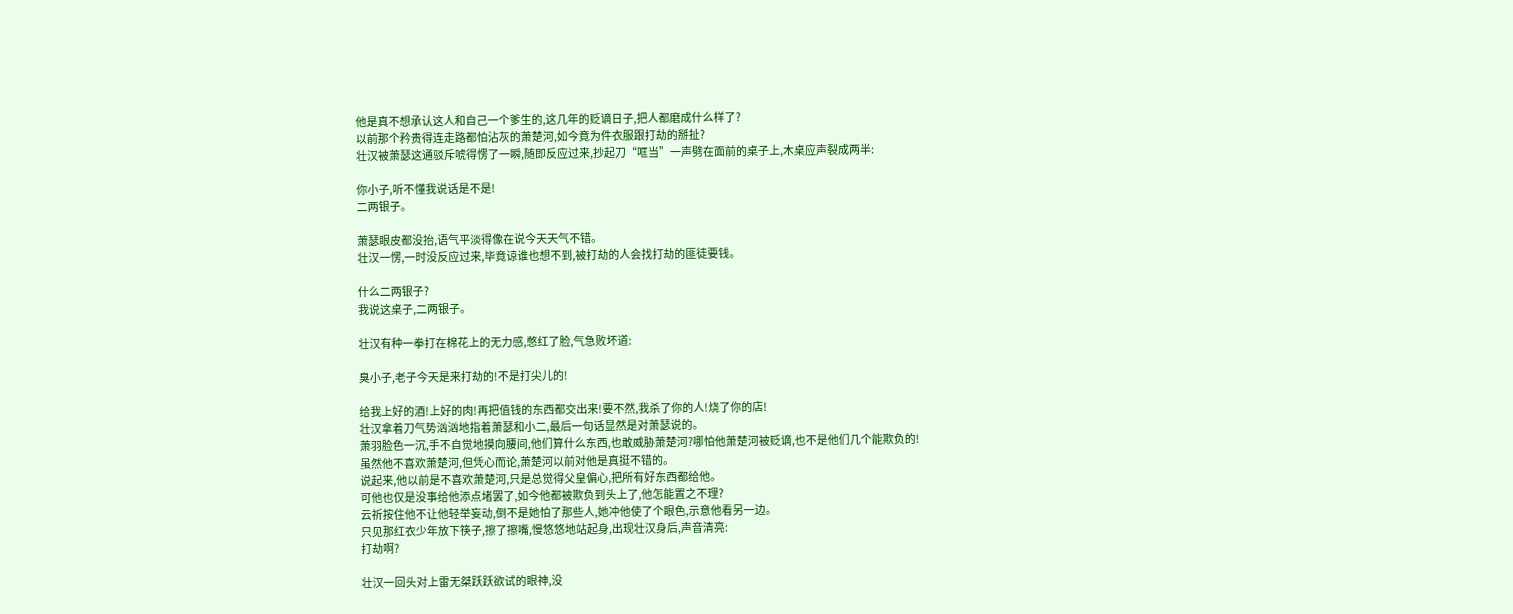他是真不想承认这人和自己一个爹生的,这几年的贬谪日子,把人都磨成什么样了?
以前那个矜贵得连走路都怕沾灰的萧楚河,如今竟为件衣服跟打劫的掰扯?
壮汉被萧瑟这通驳斥唬得愣了一瞬,随即反应过来,抄起刀“哐当”一声劈在面前的桌子上,木桌应声裂成两半:

你小子,听不懂我说话是不是!
二两银子。

萧瑟眼皮都没抬,语气平淡得像在说今天天气不错。
壮汉一愣,一时没反应过来,毕竟谅谁也想不到,被打劫的人会找打劫的匪徒要钱。

什么二两银子?
我说这桌子,二两银子。

壮汉有种一拳打在棉花上的无力感,憋红了脸,气急败坏道:

臭小子,老子今天是来打劫的!不是打尖儿的!

给我上好的酒!上好的肉!再把值钱的东西都交出来!要不然,我杀了你的人!烧了你的店!
壮汉拿着刀气势汹汹地指着萧瑟和小二,最后一句话显然是对萧瑟说的。
萧羽脸色一沉,手不自觉地摸向腰间,他们算什么东西,也敢威胁萧楚河?哪怕他萧楚河被贬谪,也不是他们几个能欺负的!
虽然他不喜欢萧楚河,但凭心而论,萧楚河以前对他是真挺不错的。
说起来,他以前是不喜欢萧楚河,只是总觉得父皇偏心,把所有好东西都给他。
可他也仅是没事给他添点堵罢了,如今他都被欺负到头上了,他怎能置之不理?
云祈按住他不让他轻举妄动,倒不是她怕了那些人,她冲他使了个眼色,示意他看另一边。
只见那红衣少年放下筷子,擦了擦嘴,慢悠悠地站起身,出现壮汉身后,声音清亮:
打劫啊?

壮汉一回头对上雷无桀跃跃欲试的眼神,没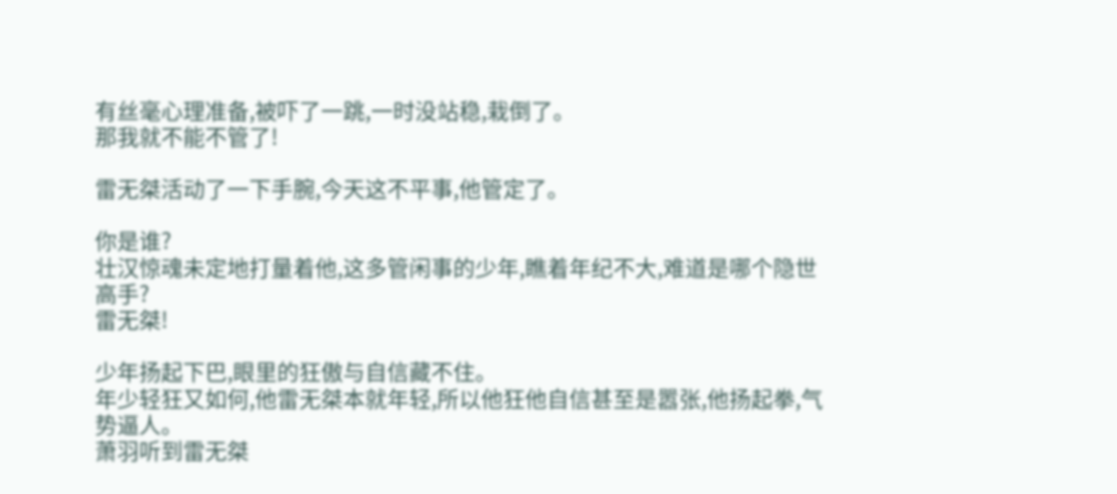有丝毫心理准备,被吓了一跳,一时没站稳,栽倒了。
那我就不能不管了!

雷无桀活动了一下手腕,今天这不平事,他管定了。

你是谁?
壮汉惊魂未定地打量着他,这多管闲事的少年,瞧着年纪不大,难道是哪个隐世高手?
雷无桀!

少年扬起下巴,眼里的狂傲与自信藏不住。
年少轻狂又如何,他雷无桀本就年轻,所以他狂他自信甚至是嚣张,他扬起拳,气势逼人。
萧羽听到雷无桀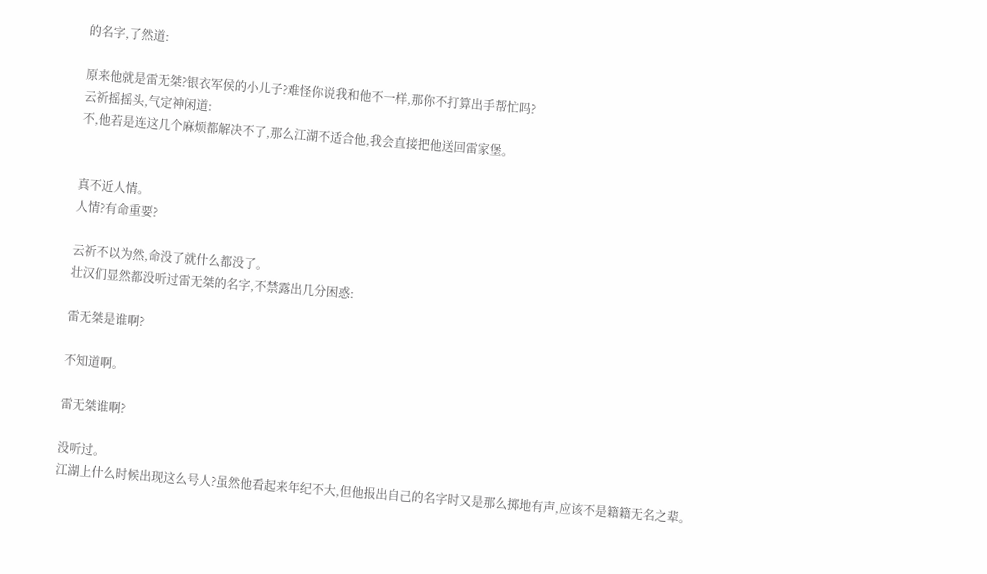的名字,了然道:

原来他就是雷无桀?银衣军侯的小儿子?难怪你说我和他不一样,那你不打算出手帮忙吗?
云祈摇摇头,气定神闲道:
不,他若是连这几个麻烦都解决不了,那么江湖不适合他,我会直接把他送回雷家堡。


真不近人情。
人情?有命重要?

云祈不以为然,命没了就什么都没了。
壮汉们显然都没听过雷无桀的名字,不禁露出几分困惑:

雷无桀是谁啊?

不知道啊。

雷无桀谁啊?

没听过。
江湖上什么时候出现这么号人?虽然他看起来年纪不大,但他报出自己的名字时又是那么掷地有声,应该不是籍籍无名之辈。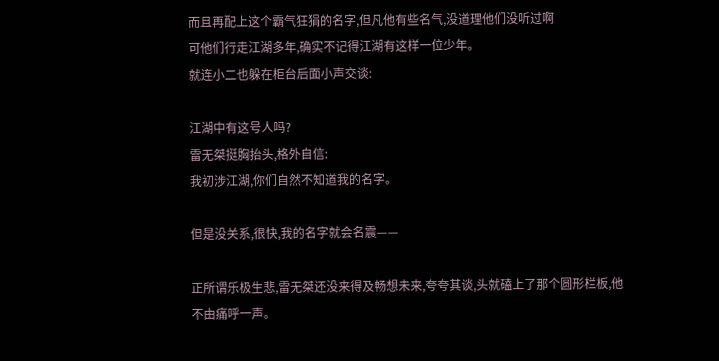而且再配上这个霸气狂狷的名字,但凡他有些名气,没道理他们没听过啊
可他们行走江湖多年,确实不记得江湖有这样一位少年。
就连小二也躲在柜台后面小声交谈:

江湖中有这号人吗?
雷无桀挺胸抬头,格外自信:
我初涉江湖,你们自然不知道我的名字。

但是没关系,很快,我的名字就会名震——

正所谓乐极生悲,雷无桀还没来得及畅想未来,夸夸其谈,头就磕上了那个圆形栏板,他不由痛呼一声。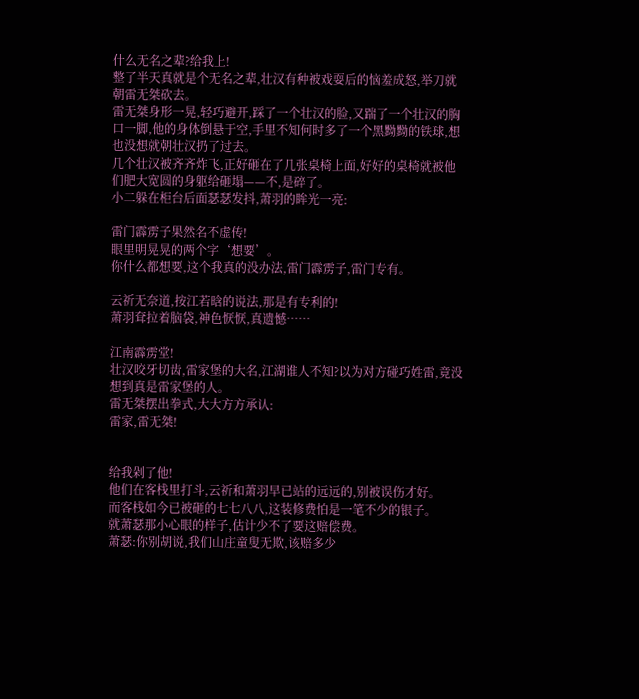什么无名之辈?给我上!
整了半天真就是个无名之辈,壮汉有种被戏耍后的恼羞成怒,举刀就朝雷无桀砍去。
雷无桀身形一晃,轻巧避开,踩了一个壮汉的脸,又踹了一个壮汉的胸口一脚,他的身体倒悬于空,手里不知何时多了一个黑黝黝的铁球,想也没想就朝壮汉扔了过去。
几个壮汉被齐齐炸飞,正好砸在了几张桌椅上面,好好的桌椅就被他们肥大宽圆的身躯给砸塌——不,是碎了。
小二躲在柜台后面瑟瑟发抖,萧羽的眸光一亮:

雷门霹雳子果然名不虚传!
眼里明晃晃的两个字‘想要’。
你什么都想要,这个我真的没办法,雷门霹雳子,雷门专有。

云祈无奈道,按江若晗的说法,那是有专利的!
萧羽耷拉着脑袋,神色恹恹,真遗憾……

江南霹雳堂!
壮汉咬牙切齿,雷家堡的大名,江湖谁人不知?以为对方碰巧姓雷,竟没想到真是雷家堡的人。
雷无桀摆出拳式,大大方方承认:
雷家,雷无桀!


给我剁了他!
他们在客栈里打斗,云祈和萧羽早已站的远远的,别被误伤才好。
而客栈如今已被砸的七七八八,这装修费怕是一笔不少的银子。
就萧瑟那小心眼的样子,估计少不了要这赔偿费。
萧瑟:你别胡说,我们山庄童叟无欺,该赔多少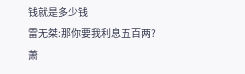钱就是多少钱
雷无桀:那你要我利息五百两?
萧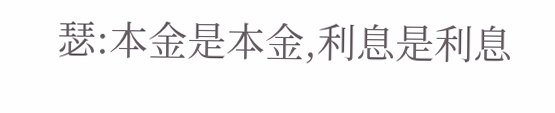瑟:本金是本金,利息是利息